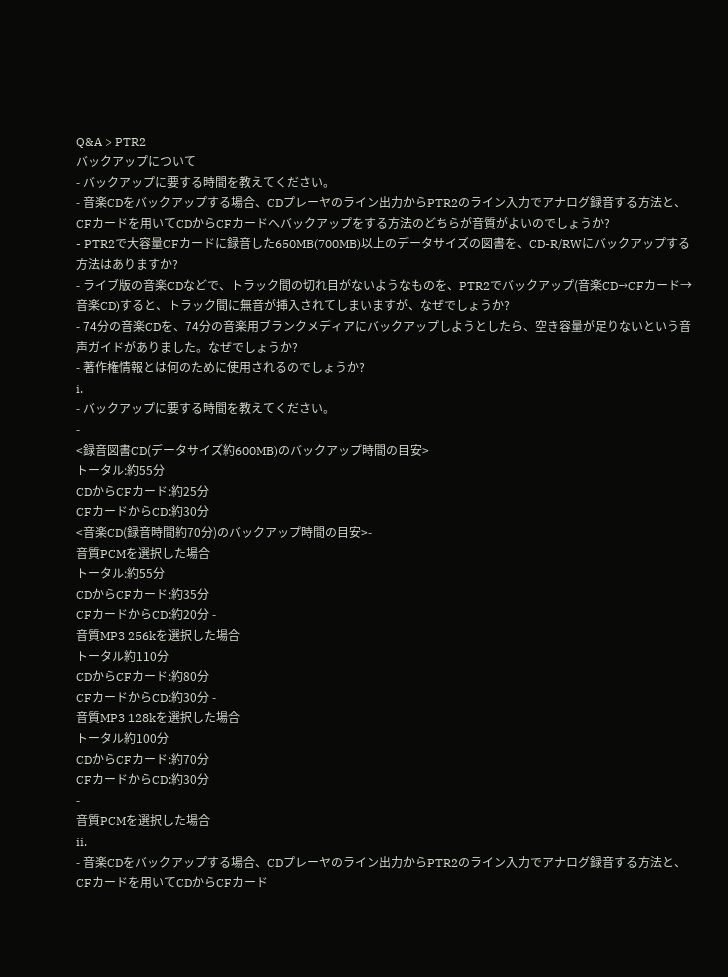Q&A > PTR2
バックアップについて
- バックアップに要する時間を教えてください。
- 音楽CDをバックアップする場合、CDプレーヤのライン出力からPTR2のライン入力でアナログ録音する方法と、CFカードを用いてCDからCFカードへバックアップをする方法のどちらが音質がよいのでしょうか?
- PTR2で大容量CFカードに録音した650MB(700MB)以上のデータサイズの図書を、CD-R/RWにバックアップする方法はありますか?
- ライブ版の音楽CDなどで、トラック間の切れ目がないようなものを、PTR2でバックアップ(音楽CD→CFカード→音楽CD)すると、トラック間に無音が挿入されてしまいますが、なぜでしょうか?
- 74分の音楽CDを、74分の音楽用ブランクメディアにバックアップしようとしたら、空き容量が足りないという音声ガイドがありました。なぜでしょうか?
- 著作権情報とは何のために使用されるのでしょうか?
i.
- バックアップに要する時間を教えてください。
-
<録音図書CD(データサイズ約600MB)のバックアップ時間の目安>
トータル:約55分
CDからCFカード:約25分
CFカードからCD:約30分
<音楽CD(録音時間約70分)のバックアップ時間の目安>-
音質PCMを選択した場合
トータル:約55分
CDからCFカード:約35分
CFカードからCD:約20分 -
音質MP3 256kを選択した場合
トータル約110分
CDからCFカード:約80分
CFカードからCD:約30分 -
音質MP3 128kを選択した場合
トータル約100分
CDからCFカード:約70分
CFカードからCD:約30分
-
音質PCMを選択した場合
ii.
- 音楽CDをバックアップする場合、CDプレーヤのライン出力からPTR2のライン入力でアナログ録音する方法と、CFカードを用いてCDからCFカード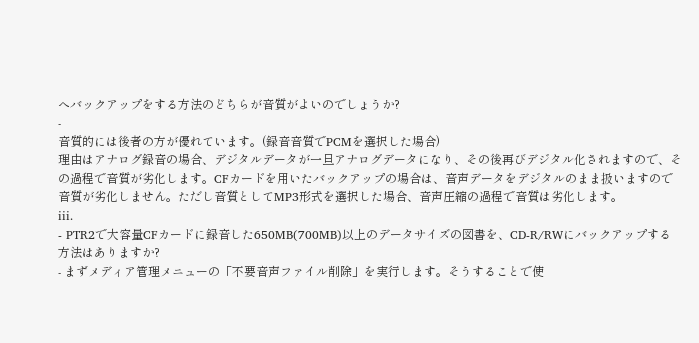へバックアップをする方法のどちらが音質がよいのでしょうか?
-
音質的には後者の方が優れています。(録音音質でPCMを選択した場合)
理由はアナログ録音の場合、デジタルデータが一旦アナログデータになり、その後再びデジタル化されますので、その過程で音質が劣化します。CFカードを用いたバックアップの場合は、音声データをデジタルのまま扱いますので音質が劣化しません。ただし音質としてMP3形式を選択した場合、音声圧縮の過程で音質は劣化します。
iii.
- PTR2で大容量CFカードに録音した650MB(700MB)以上のデータサイズの図書を、CD-R/RWにバックアップする方法はありますか?
- まずメディア管理メニューの「不要音声ファイル削除」を実行します。そうすることで使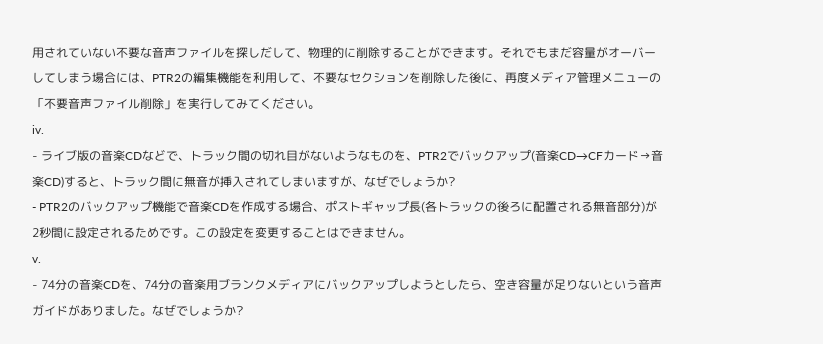用されていない不要な音声ファイルを探しだして、物理的に削除することができます。それでもまだ容量がオーバーしてしまう場合には、PTR2の編集機能を利用して、不要なセクションを削除した後に、再度メディア管理メニューの「不要音声ファイル削除」を実行してみてください。
iv.
- ライブ版の音楽CDなどで、トラック間の切れ目がないようなものを、PTR2でバックアップ(音楽CD→CFカード→音楽CD)すると、トラック間に無音が挿入されてしまいますが、なぜでしょうか?
- PTR2のバックアップ機能で音楽CDを作成する場合、ポストギャップ長(各トラックの後ろに配置される無音部分)が2秒間に設定されるためです。この設定を変更することはできません。
v.
- 74分の音楽CDを、74分の音楽用ブランクメディアにバックアップしようとしたら、空き容量が足りないという音声ガイドがありました。なぜでしょうか?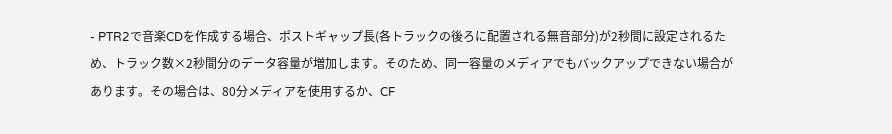- PTR2で音楽CDを作成する場合、ポストギャップ長(各トラックの後ろに配置される無音部分)が2秒間に設定されるため、トラック数×2秒間分のデータ容量が増加します。そのため、同一容量のメディアでもバックアップできない場合があります。その場合は、80分メディアを使用するか、CF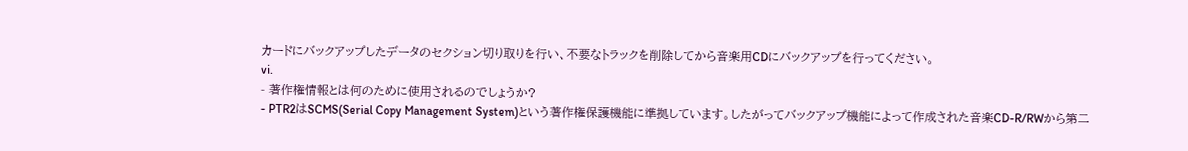カードにバックアップしたデータのセクション切り取りを行い、不要なトラックを削除してから音楽用CDにバックアップを行ってください。
vi.
- 著作権情報とは何のために使用されるのでしょうか?
- PTR2はSCMS(Serial Copy Management System)という著作権保護機能に準拠しています。したがってバックアップ機能によって作成された音楽CD-R/RWから第二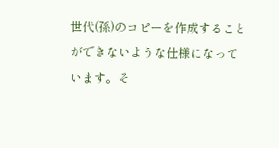世代(孫)のコピーを作成することができないような仕様になっています。そ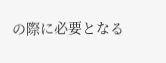の際に必要となる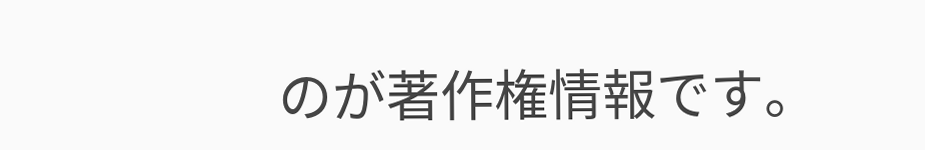のが著作権情報です。